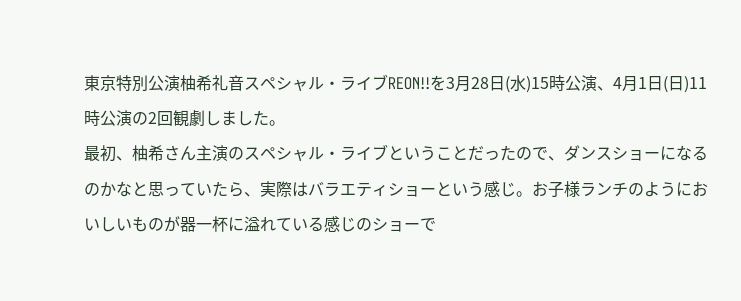東京特別公演柚希礼音スペシャル・ライブREON!!を3月28日(水)15時公演、4月1日(日)11時公演の2回観劇しました。
最初、柚希さん主演のスペシャル・ライブということだったので、ダンスショーになるのかなと思っていたら、実際はバラエティショーという感じ。お子様ランチのようにおいしいものが器一杯に溢れている感じのショーで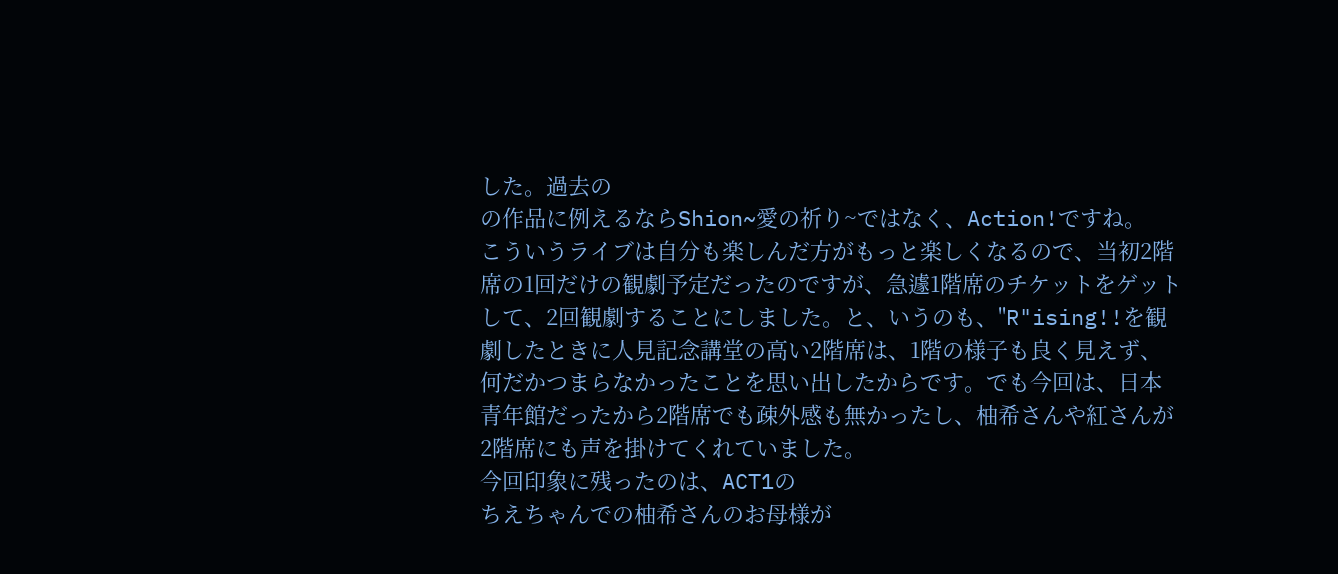した。過去の
の作品に例えるならShion~愛の祈り~ではなく、Action!ですね。
こういうライブは自分も楽しんだ方がもっと楽しくなるので、当初2階席の1回だけの観劇予定だったのですが、急遽1階席のチケットをゲットして、2回観劇することにしました。と、いうのも、"R"ising!!を観劇したときに人見記念講堂の高い2階席は、1階の様子も良く見えず、何だかつまらなかったことを思い出したからです。でも今回は、日本青年館だったから2階席でも疎外感も無かったし、柚希さんや紅さんが2階席にも声を掛けてくれていました。
今回印象に残ったのは、ACT1の
ちえちゃんでの柚希さんのお母様が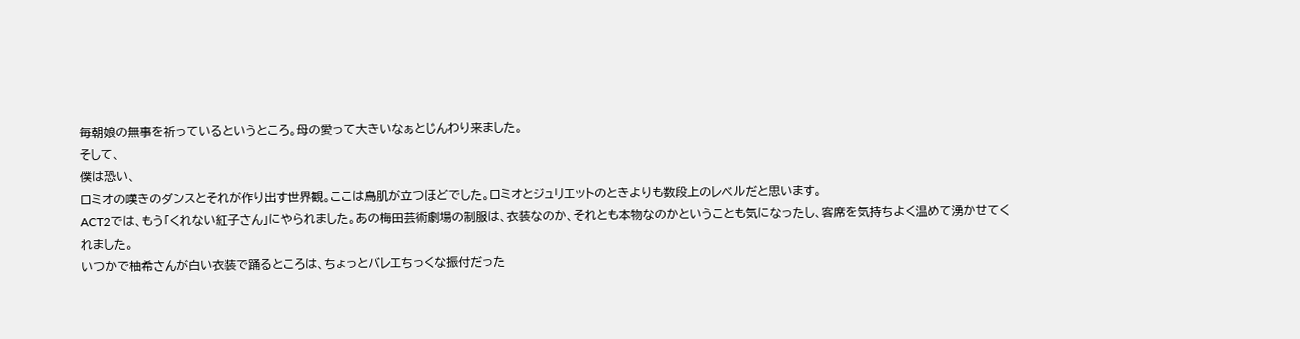毎朝娘の無事を祈っているというところ。母の愛って大きいなぁとじんわり来ました。
そして、
僕は恐い、
ロミオの嘆きのダンスとそれが作り出す世界観。ここは鳥肌が立つほどでした。ロミオとジュリエットのときよりも数段上のレベルだと思います。
ACT2では、もう「くれない紅子さん」にやられました。あの梅田芸術劇場の制服は、衣装なのか、それとも本物なのかということも気になったし、客席を気持ちよく温めて湧かせてくれました。
いつかで柚希さんが白い衣装で踊るところは、ちょっとバレエちっくな振付だった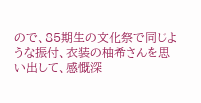ので、85期生の文化祭で同じような振付、衣装の柚希さんを思い出して、感慨深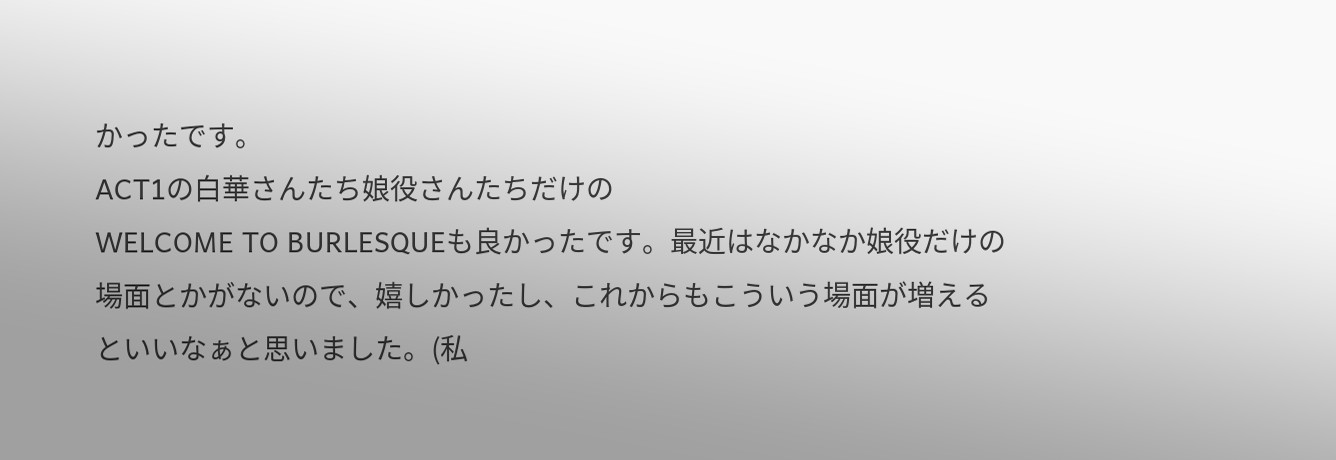かったです。
ACT1の白華さんたち娘役さんたちだけの
WELCOME TO BURLESQUEも良かったです。最近はなかなか娘役だけの場面とかがないので、嬉しかったし、これからもこういう場面が増えるといいなぁと思いました。(私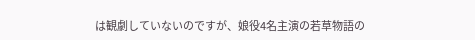は観劇していないのですが、娘役4名主演の若草物語の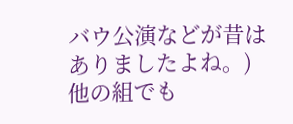バウ公演などが昔はありましたよね。)
他の組でも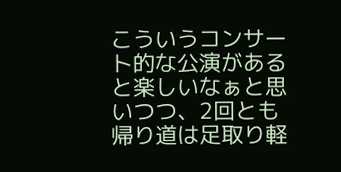こういうコンサート的な公演があると楽しいなぁと思いつつ、2回とも帰り道は足取り軽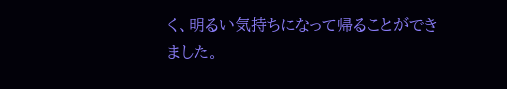く、明るい気持ちになって帰ることができました。